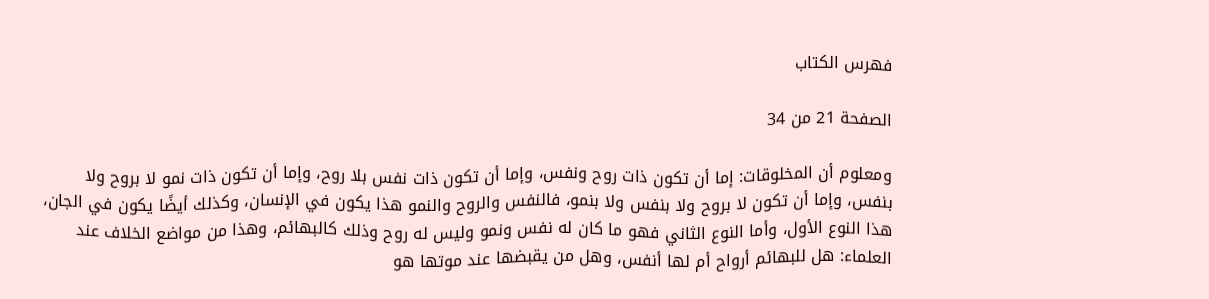فهرس الكتاب

الصفحة 21 من 34

ومعلوم أن المخلوقات: إما أن تكون ذات روح ونفس، وإما أن تكون ذات نفس بلا روح، وإما أن تكون ذات نمو لا بروح ولا بنفس، وإما أن تكون لا بروح ولا بنفس ولا بنمو، فالنفس والروح والنمو هذا يكون في الإنسان، وكذلك أيضًا يكون في الجان، هذا النوع الأول، وأما النوع الثاني فهو ما كان له نفس ونمو وليس له روح وذلك كالبهائم، وهذا من مواضع الخلاف عند العلماء: هل للبهائم أرواح أم لها أنفس، وهل من يقبضها عند موتها هو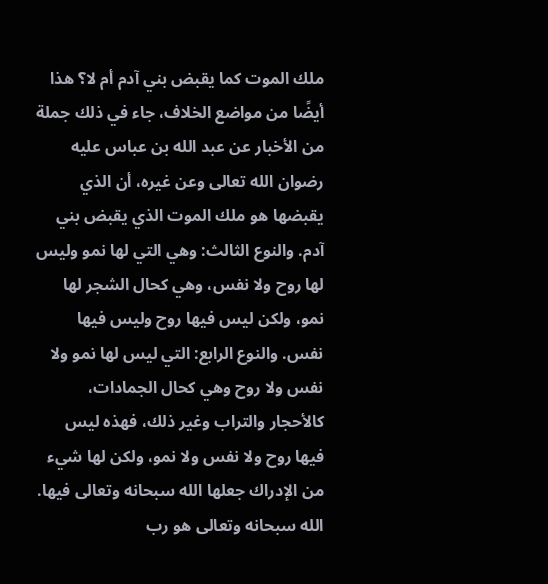ملك الموت كما يقبض بني آدم أم لا؟ هذا أيضًا من مواضع الخلاف، جاء في ذلك جملة من الأخبار عن عبد الله بن عباس عليه رضوان الله تعالى وعن غيره، أن الذي يقبضها هو ملك الموت الذي يقبض بني آدم. والنوع الثالث: وهي التي لها نمو وليس لها روح ولا نفس، وهي كحال الشجر لها نمو، ولكن ليس فيها روح وليس فيها نفس. والنوع الرابع: التي ليس لها نمو ولا نفس ولا روح وهي كحال الجمادات، كالأحجار والتراب وغير ذلك، فهذه ليس فيها روح ولا نفس ولا نمو، ولكن لها شيء من الإدراك جعلها الله سبحانه وتعالى فيها. الله سبحانه وتعالى هو رب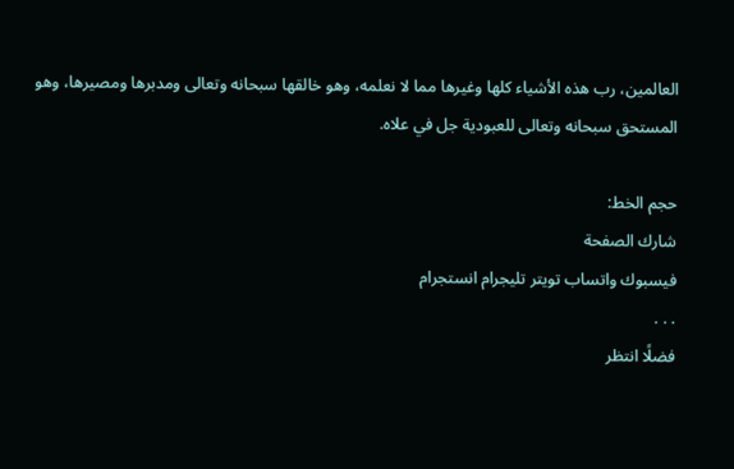العالمين، رب هذه الأشياء كلها وغيرها مما لا نعلمه، وهو خالقها سبحانه وتعالى ومدبرها ومصيرها، وهو المستحق سبحانه وتعالى للعبودية جل في علاه.

حجم الخط:
شارك الصفحة
فيسبوك واتساب تويتر تليجرام انستجرام
. . .
فضلًا انتظر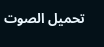تحميل الصوت